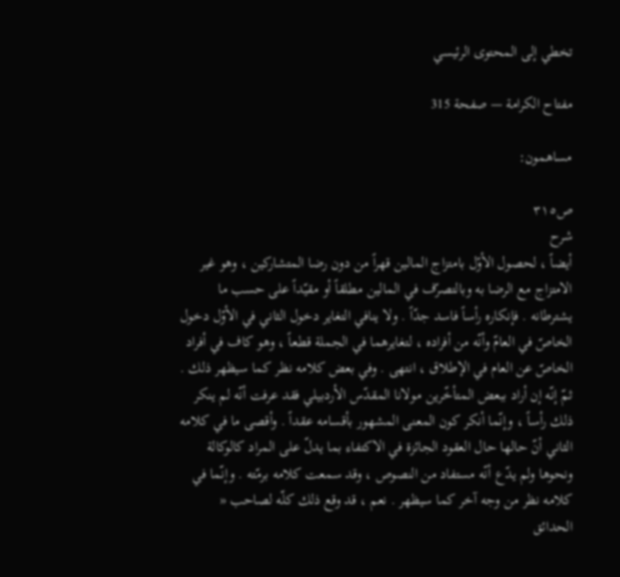تخطي إلى المحتوى الرئيسي

مفتاح الكرامة — صفحة 315

مساهمون:

ص٣١٥
شرح
أيضاً ، لحصول الأوّل بامتزاج المالين قهراً من دون رضا المتشاركين ، وهو غير الامتزاج مع الرضا به وبالتصرّف في المالين مطلقاً أو مقيّداً على حسب ما يشترطانه . فإنكاره رأساً فاسد جدّاً . ولا ينافي التغاير دخول الثاني في الأوّل دخول الخاصّ في العامّ وأنّه من أفراده ، لتغايرهما في الجملة قطعاً ، وهو كاف في أفراد الخاصّ عن العام في الإطلاق ، انتهى . وفي بعض كلامه نظر كما سيظهر ذلك . ثمّ إنّه إن أراد ببعض المتأخّرين مولانا المقدّس الأردبيلي فقد عرفت أنّه لم ينكر ذلك رأساً ، وإنّما أنكر كون المعنى المشهور بأقسامه عقداً . وأقصى ما في كلامه الثاني أنّ حالها حال العقود الجائزة في الاكتفاء بما يدلّ على المراد كالوكالة ونحوها ولم يدّع أنّه مستفاد من النصوص ، وقد سمعت كلامه برمّته . وإنّما في كلامه نظر من وجه آخر كما سيظهر . نعم ، قد وقع ذلك كلّه لصاحب « الحدائق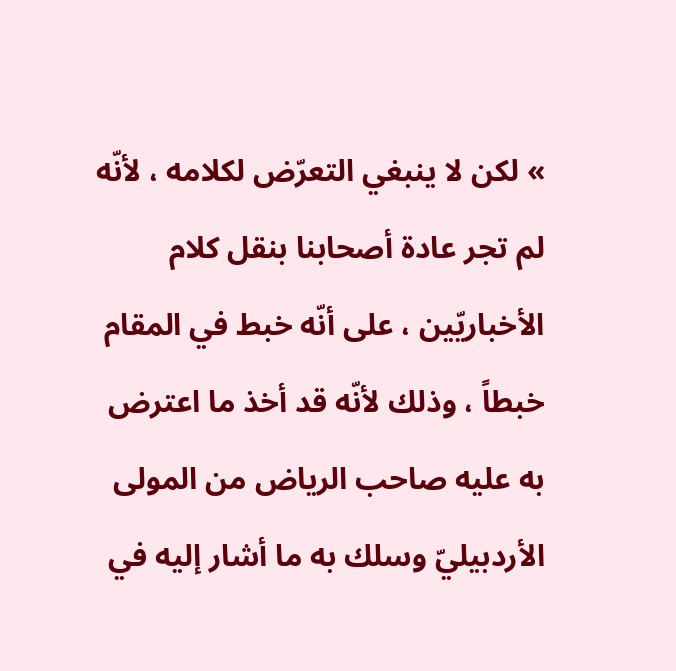» لكن لا ينبغي التعرّض لكلامه ، لأنّه لم تجر عادة أصحابنا بنقل كلام الأخباريّين ، على أنّه خبط في المقام خبطاً ، وذلك لأنّه قد أخذ ما اعترض به عليه صاحب الرياض من المولى الأردبيليّ وسلك به ما أشار إليه في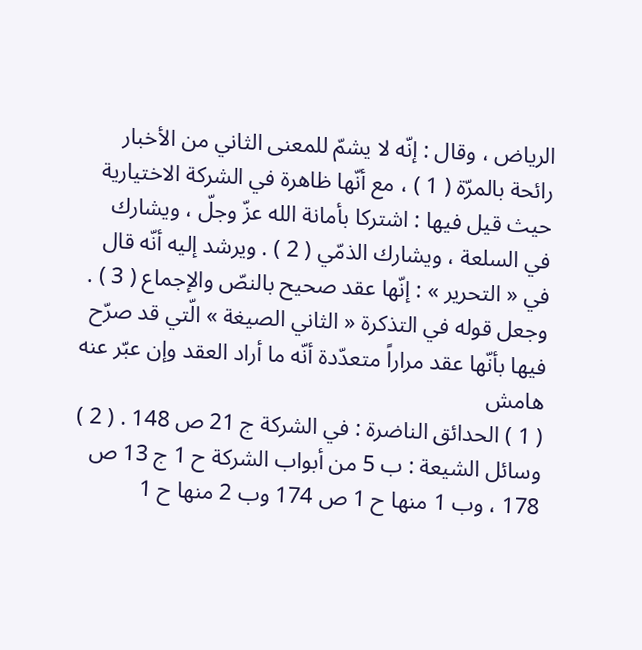الرياض ، وقال : إنّه لا يشمّ للمعنى الثاني من الأخبار رائحة بالمرّة ( 1 ) ، مع أنّها ظاهرة في الشركة الاختيارية حيث قيل فيها : اشتركا بأمانة الله عزّ وجلّ ، ويشارك في السلعة ، ويشارك الذمّي ( 2 ) . ويرشد إليه أنّه قال في « التحرير » : إنّها عقد صحيح بالنصّ والإجماع ( 3 ) . وجعل قوله في التذكرة « الثاني الصيغة » الّتي قد صرّح فيها بأنّها عقد مراراً متعدّدة أنّه ما أراد العقد وإن عبّر عنه
هامش
( 1 ) الحدائق الناضرة : في الشركة ج 21 ص 148 . ( 2 ) وسائل الشيعة : ب 5 من أبواب الشركة ح 1 ج 13 ص 178 ، وب 1 منها ح 1 ص 174 وب 2 منها ح 1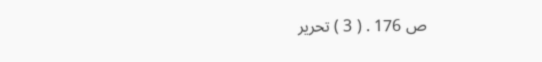ص 176 . ( 3 ) تحرير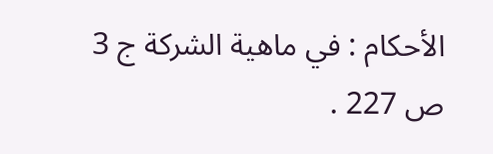الأحكام : في ماهية الشركة ج 3 ص 227 .